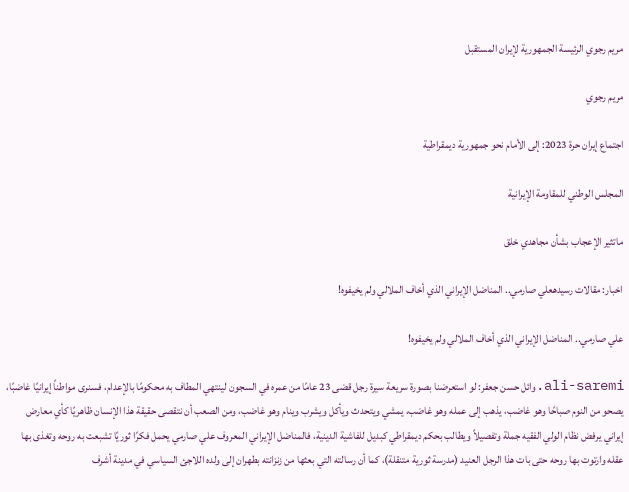مريم رجوي الرئيسة الجمهورية لإيران المستقبل

مريم رجوي

اجتماع إيران حرة 2023: إلى الأمام نحو جمهورية ديمقراطية

المجلس الوطني للمقاومة الإيرانية

ماتثير الإعجاب بشأن مجاهدي خلق

اخبار: مقالات رسيدهعلي صارمي.. المناضل الإيراني الذي أخاف الملالي ولم يخيفوه!

علي صارمي.. المناضل الإيراني الذي أخاف الملالي ولم يخيفوه!

ali-saremi.وائل حسن جعفر: لو استعرضنا بصورة سريعة سيرة رجل قضى 23 عامًا من عمره في السجون لينتهي المطاف به محكومًا بالإعدام، فسنرى مواطناً إيرانيًا غاضبًا، يصحو من النوم صباحًا وهو غاضب، يذهب إلى عمله وهو غاضب، يمشي ويتحدث ويأكل ويشرب وينام وهو غاضب، ومن الصعب أن نتقصى حقيقة هذا الإنسان ظاهريًا كأي معارض إيراني يرفض نظام الولي الفقيه جملة وتفصيلاً ويطالب بحكم ديمقراطي كبديل للفاشية الدينية، فالمناضل الإيراني المعروف علي صارمي يحمل فكرًا ثوريًا تشبعت به روحه وتغذى بها عقله وارتوت بها روحه حتى بات هذا الرجل العنيد (مدرسة ثورية متنقلة)، كما أن رسالته التي بعثها من زنزانته بطهران إلى ولده اللاجئ السياسي في مدينة أشرف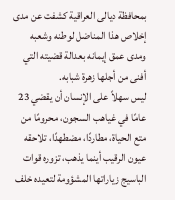بمحافظة ديالى العراقية كشفت عن مدى إخلاص هذا المناضل لوطنه وشعبه ومدى عمق إيمانه بعدالة قضيته التي أفنى من أجلها زهرة شبابه.
ليس سهلاً على الإنسان أن يقضي 23 عامًا في غياهب السجون، محرومًا من متع الحياة، مطاردًا، مضطهدًا، تلاحقه عيون الرقيب أينما يذهب، تزوره قوات الباسيج زياراتها المشؤومة لتعيده خلف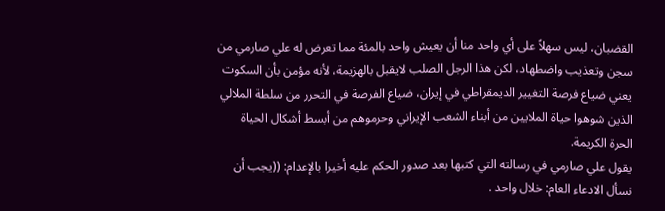القضبان، ليس سهلاً على أي واحد منا أن يعيش واحد بالمئة مما تعرض له علي صارمي من سجن وتعذيب واضطهاد، لكن هذا الرجل الصلب لايقبل بالهزيمة، لأنه مؤمن بأن السكوت يعني ضياع فرصة التغيير الديمقراطي في إيران، ضياع الفرصة في التحرر من سلطة الملالي الذين شوهوا حياة الملايين من أبناء الشعب الإيراني وحرموهم من أبسط أشكال الحياة الحرة الكريمة.
يقول علي صارمي في رسالته التي كتبها بعد صدور الحكم عليه أخيرا بالإعدام: ((يجب أن نسأل الادعاء العام: خلال واحد .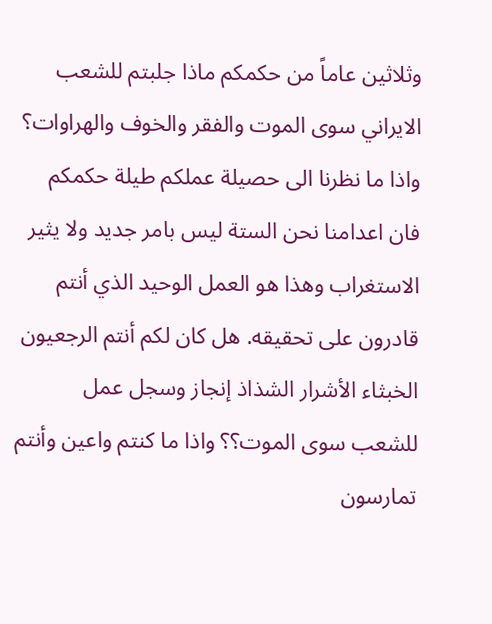وثلاثين عاماً من حكمكم ماذا جلبتم للشعب الايراني سوى الموت والفقر والخوف والهراوات؟ واذا ما نظرنا الى حصيلة عملكم طيلة حكمكم فان اعدامنا نحن الستة ليس بامر جديد ولا يثير الاستغراب وهذا هو العمل الوحيد الذي أنتم قادرون على تحقيقه. هل كان لكم أنتم الرجعيون الخبثاء الأشرار الشذاذ إنجاز وسجل عمل للشعب سوى الموت؟؟ واذا ما كنتم واعين وأنتم تمارسون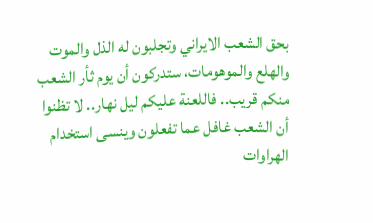بحق الشعب الايراني وتجلبون له الذل والموت والهلع والموهومات، ستدركون أن يوم ثأر الشعب منكم قريب.. فاللعنة عليكم ليل نهار.. لا تظنوا أن الشعب غافل عما تفعلون وينسى استخدام الهراوات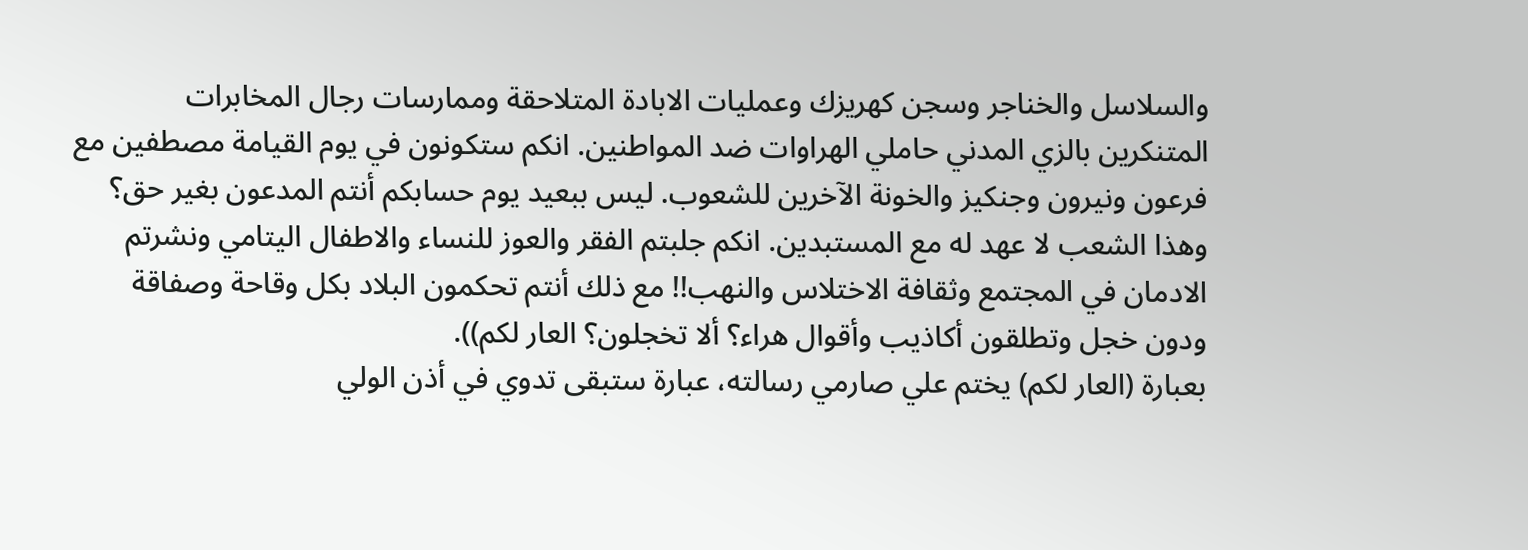والسلاسل والخناجر وسجن كهريزك وعمليات الابادة المتلاحقة وممارسات رجال المخابرات المتنكرين بالزي المدني حاملي الهراوات ضد المواطنين. انكم ستكونون في يوم القيامة مصطفين مع فرعون ونيرون وجنكيز والخونة الآخرين للشعوب. ليس ببعيد يوم حسابكم أنتم المدعون بغير حق؟ وهذا الشعب لا عهد له مع المستبدين. انكم جلبتم الفقر والعوز للنساء والاطفال اليتامي ونشرتم الادمان في المجتمع وثقافة الاختلاس والنهب!! مع ذلك أنتم تحكمون البلاد بكل وقاحة وصفاقة ودون خجل وتطلقون أكاذيب وأقوال هراء؟ ألا تخجلون؟ العار لكم)).
بعبارة (العار لكم) يختم علي صارمي رسالته، عبارة ستبقى تدوي في أذن الولي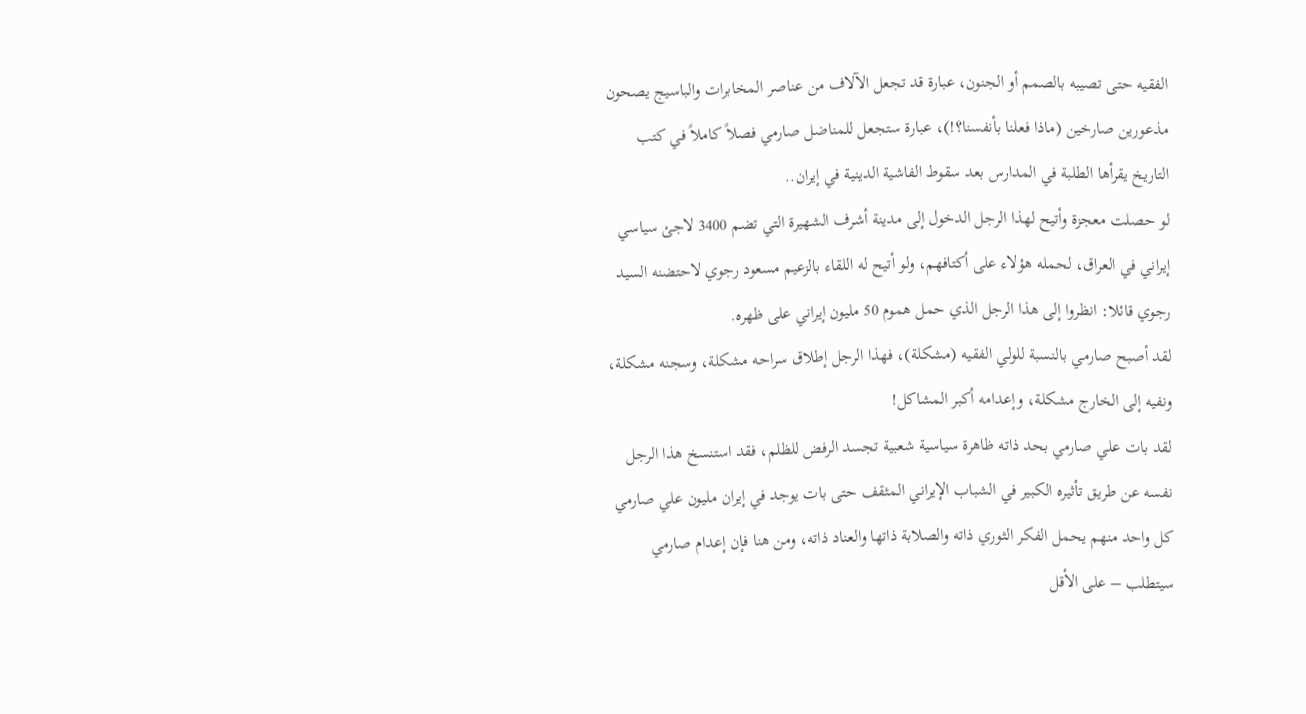الفقيه حتى تصيبه بالصمم أو الجنون، عبارة قد تجعل الآلاف من عناصر المخابرات والباسيج يصحون مذعورين صارخين (ماذا فعلنا بأنفسنا؟!)، عبارة ستجعل للمناضل صارمي فصلاً كاملاً في كتب التاريخ يقرأها الطلبة في المدارس بعد سقوط الفاشية الدينية في إيران..
لو حصلت معجزة وأتيح لهذا الرجل الدخول إلى مدينة أشرف الشهيرة التي تضم 3400 لاجئ سياسي إيراني في العراق، لحمله هؤلاء على أكتافهم، ولو أتيح له اللقاء بالزعيم مسعود رجوي لاحتضنه السيد رجوي قائلا: انظروا إلى هذا الرجل الذي حمل هموم 50 مليون إيراني على ظهره.
لقد أصبح صارمي بالنسبة للولي الفقيه (مشكلة)، فهذا الرجل إطلاق سراحه مشكلة، وسجنه مشكلة، ونفيه إلى الخارج مشكلة، وإعدامه أكبر المشاكل!
لقد بات علي صارمي بحد ذاته ظاهرة سياسية شعبية تجسد الرفض للظلم، فقد استنسخ هذا الرجل نفسه عن طريق تأثيره الكبير في الشباب الإيراني المثقف حتى بات يوجد في إيران مليون علي صارمي كل واحد منهم يحمل الفكر الثوري ذاته والصلابة ذاتها والعناد ذاته، ومن هنا فإن إعدام صارمي سيتطلب – على الأقل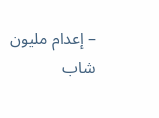– إعدام مليون شاب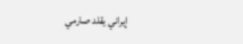إيراني يقلد صارمي